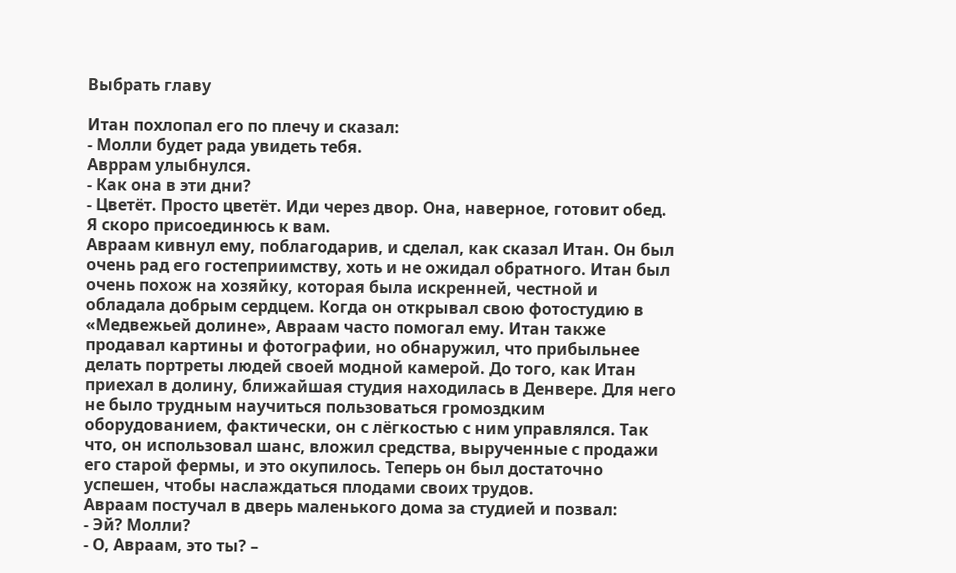Выбрать главу

Итан похлопал его по плечу и сказал:
- Молли будет рада увидеть тебя.
Авррам улыбнулся.
- Как она в эти дни?
- Цветёт. Просто цветёт. Иди через двор. Она, наверное, готовит обед. Я скоро присоединюсь к вам.
Авраам кивнул ему, поблагодарив, и сделал, как сказал Итан. Он был очень рад его гостеприимству, хоть и не ожидал обратного. Итан был очень похож на хозяйку, которая была искренней, честной и обладала добрым сердцем. Когда он открывал свою фотостудию в «Медвежьей долине», Авраам часто помогал ему. Итан также продавал картины и фотографии, но обнаружил, что прибыльнее делать портреты людей своей модной камерой. До того, как Итан приехал в долину, ближайшая студия находилась в Денвере. Для него не было трудным научиться пользоваться громоздким оборудованием, фактически, он с лёгкостью с ним управлялся. Так что, он использовал шанс, вложил средства, вырученные с продажи его старой фермы, и это окупилось. Теперь он был достаточно успешен, чтобы наслаждаться плодами своих трудов.
Авраам постучал в дверь маленького дома за студией и позвал:
- Эй? Молли?
- О, Авраам, это ты? –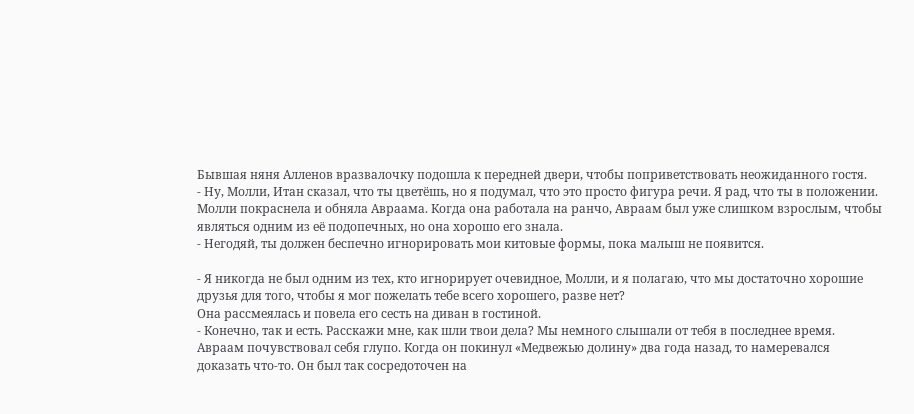Бывшая няня Алленов вразвалочку подошла к передней двери, чтобы поприветствовать неожиданного гостя.
- Ну, Молли, Итан сказал, что ты цветёшь, но я подумал, что это просто фигура речи. Я рад, что ты в положении.
Молли покраснела и обняла Авраама. Когда она работала на ранчо, Авраам был уже слишком взрослым, чтобы являться одним из её подопечных, но она хорошо его знала.
- Негодяй, ты должен беспечно игнорировать мои китовые формы, пока малыш не появится.

- Я никогда не был одним из тех, кто игнорирует очевидное, Молли, и я полагаю, что мы достаточно хорошие друзья для того, чтобы я мог пожелать тебе всего хорошего, разве нет?
Она рассмеялась и повела его сесть на диван в гостиной.
- Конечно, так и есть. Расскажи мне, как шли твои дела? Мы немного слышали от тебя в последнее время.
Авраам почувствовал себя глупо. Когда он покинул «Медвежью долину» два года назад, то намеревался доказать что-то. Он был так сосредоточен на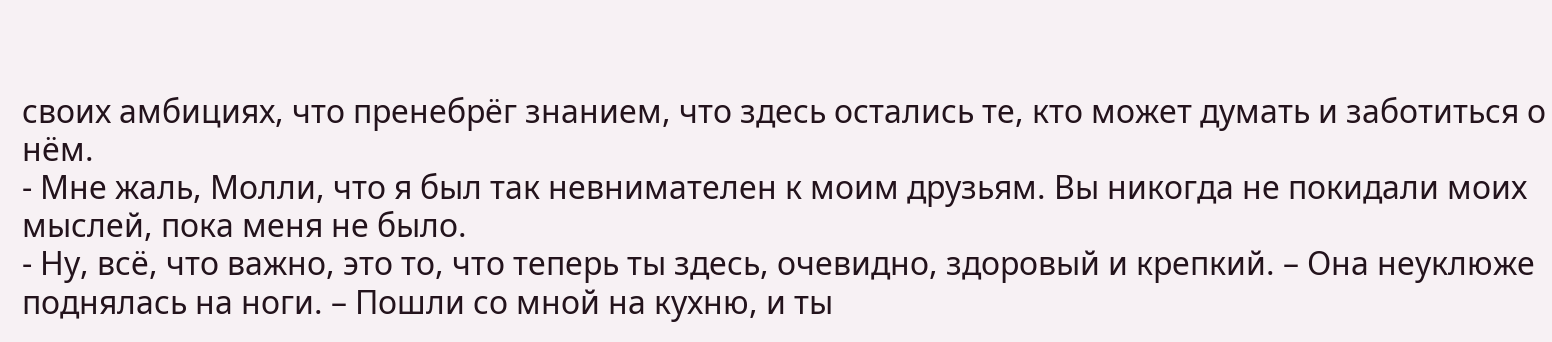своих амбициях, что пренебрёг знанием, что здесь остались те, кто может думать и заботиться о нём.
- Мне жаль, Молли, что я был так невнимателен к моим друзьям. Вы никогда не покидали моих мыслей, пока меня не было.
- Ну, всё, что важно, это то, что теперь ты здесь, очевидно, здоровый и крепкий. – Она неуклюже поднялась на ноги. – Пошли со мной на кухню, и ты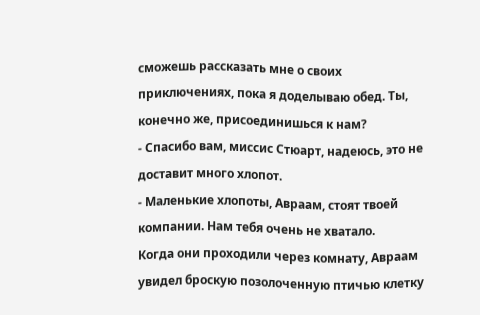сможешь рассказать мне о своих приключениях, пока я доделываю обед. Ты, конечно же, присоединишься к нам?
- Спасибо вам, миссис Стюарт, надеюсь, это не доставит много хлопот.
- Маленькие хлопоты, Авраам, стоят твоей компании. Нам тебя очень не хватало.
Когда они проходили через комнату, Авраам увидел броскую позолоченную птичью клетку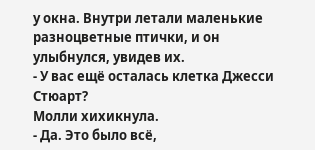у окна. Внутри летали маленькие разноцветные птички, и он улыбнулся, увидев их.
- У вас ещё осталась клетка Джесси Стюарт?
Молли хихикнула.
- Да. Это было всё,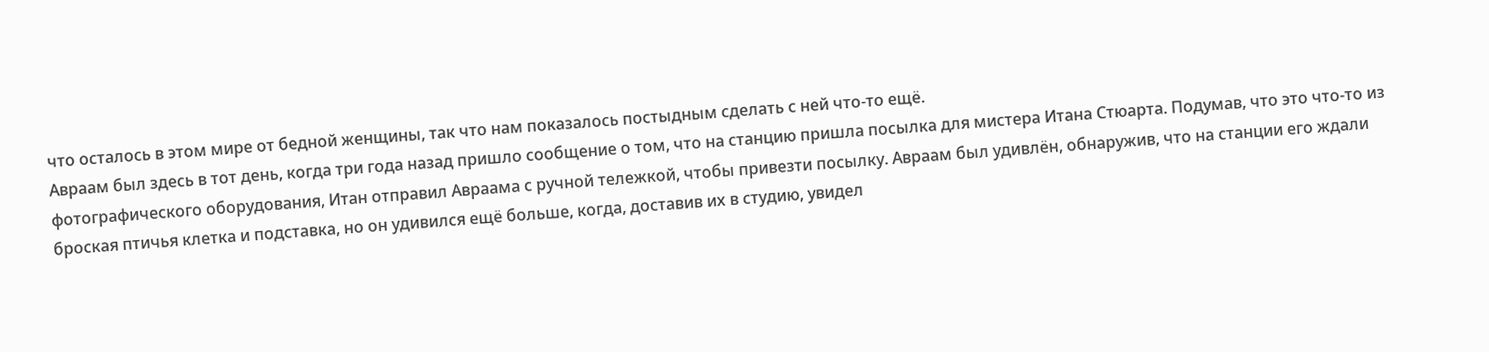что осталось в этом мире от бедной женщины, так что нам показалось постыдным сделать с ней что-то ещё.
Авраам был здесь в тот день, когда три года назад пришло сообщение о том, что на станцию пришла посылка для мистера Итана Стюарта. Подумав, что это что-то из фотографического оборудования, Итан отправил Авраама с ручной тележкой, чтобы привезти посылку. Авраам был удивлён, обнаружив, что на станции его ждали броская птичья клетка и подставка, но он удивился ещё больше, когда, доставив их в студию, увидел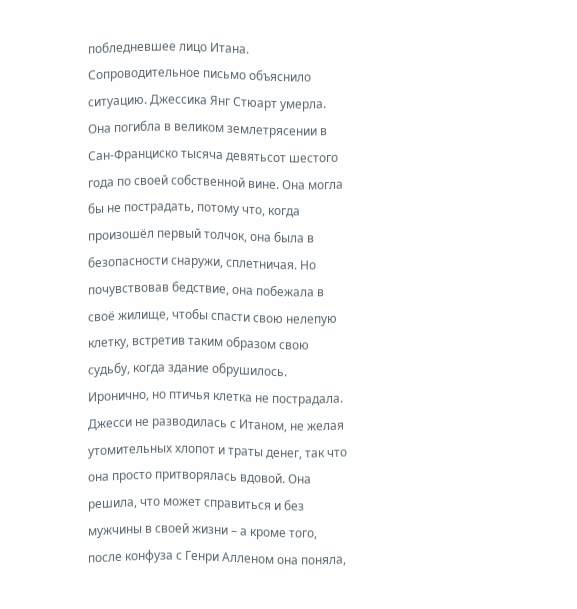побледневшее лицо Итана.
Сопроводительное письмо объяснило ситуацию. Джессика Янг Стюарт умерла. Она погибла в великом землетрясении в Сан-Франциско тысяча девятьсот шестого года по своей собственной вине. Она могла бы не пострадать, потому что, когда произошёл первый толчок, она была в безопасности снаружи, сплетничая. Но почувствовав бедствие, она побежала в своё жилище, чтобы спасти свою нелепую клетку, встретив таким образом свою судьбу, когда здание обрушилось. Иронично, но птичья клетка не пострадала.
Джесси не разводилась с Итаном, не желая утомительных хлопот и траты денег, так что она просто притворялась вдовой. Она решила, что может справиться и без мужчины в своей жизни – а кроме того, после конфуза с Генри Алленом она поняла,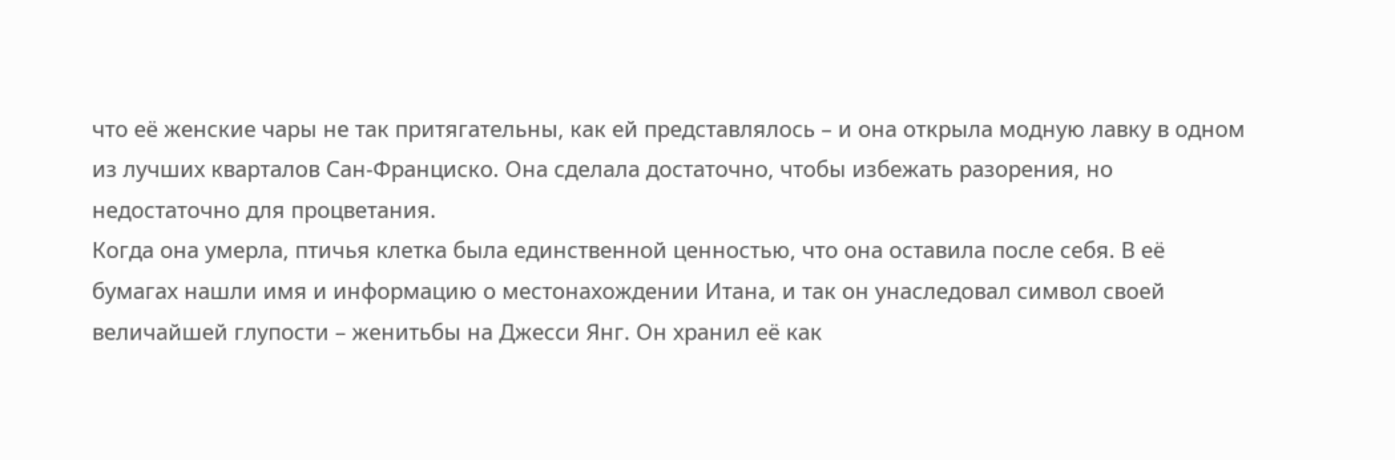что её женские чары не так притягательны, как ей представлялось – и она открыла модную лавку в одном из лучших кварталов Сан-Франциско. Она сделала достаточно, чтобы избежать разорения, но недостаточно для процветания.
Когда она умерла, птичья клетка была единственной ценностью, что она оставила после себя. В её бумагах нашли имя и информацию о местонахождении Итана, и так он унаследовал символ своей величайшей глупости – женитьбы на Джесси Янг. Он хранил её как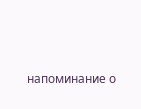напоминание о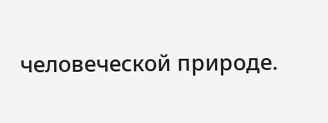человеческой природе.